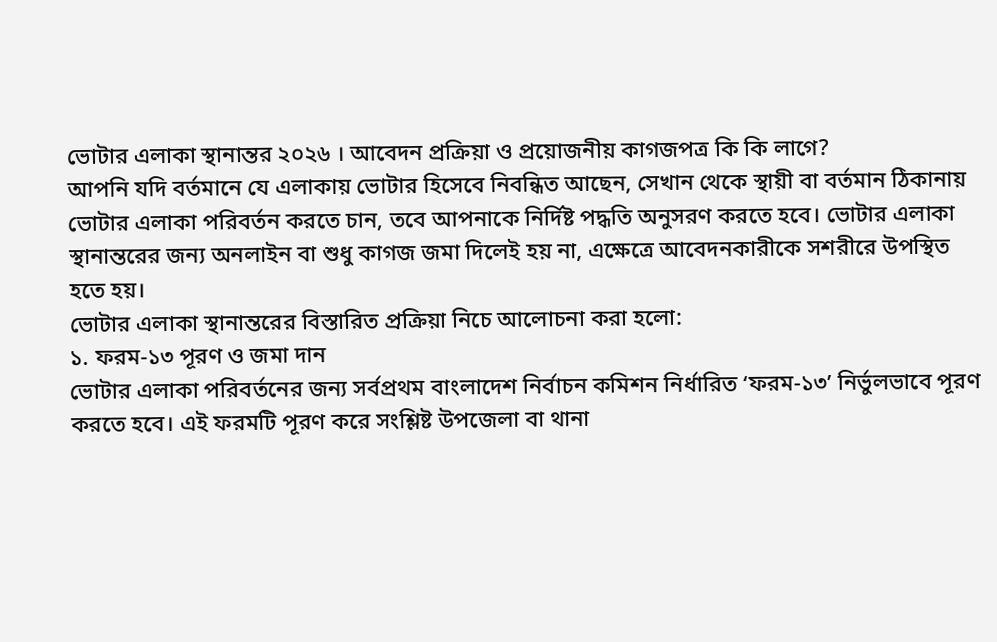ভোটার এলাকা স্থানান্তর ২০২৬ । আবেদন প্রক্রিয়া ও প্রয়োজনীয় কাগজপত্র কি কি লাগে?
আপনি যদি বর্তমানে যে এলাকায় ভোটার হিসেবে নিবন্ধিত আছেন, সেখান থেকে স্থায়ী বা বর্তমান ঠিকানায় ভোটার এলাকা পরিবর্তন করতে চান, তবে আপনাকে নির্দিষ্ট পদ্ধতি অনুসরণ করতে হবে। ভোটার এলাকা স্থানান্তরের জন্য অনলাইন বা শুধু কাগজ জমা দিলেই হয় না, এক্ষেত্রে আবেদনকারীকে সশরীরে উপস্থিত হতে হয়।
ভোটার এলাকা স্থানান্তরের বিস্তারিত প্রক্রিয়া নিচে আলোচনা করা হলো:
১. ফরম-১৩ পূরণ ও জমা দান
ভোটার এলাকা পরিবর্তনের জন্য সর্বপ্রথম বাংলাদেশ নির্বাচন কমিশন নির্ধারিত ‘ফরম-১৩’ নির্ভুলভাবে পূরণ করতে হবে। এই ফরমটি পূরণ করে সংশ্লিষ্ট উপজেলা বা থানা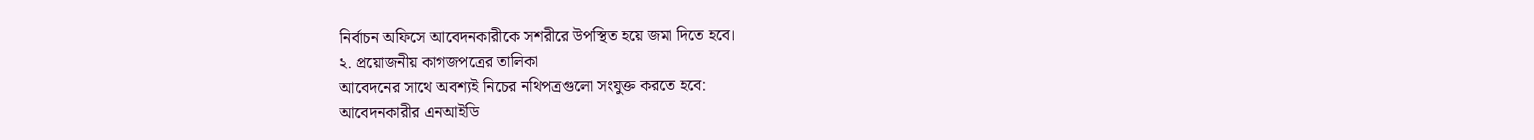নির্বাচন অফিসে আবেদনকারীকে সশরীরে উপস্থিত হয়ে জমা দিতে হবে।
২. প্রয়োজনীয় কাগজপত্রের তালিকা
আবেদনের সাথে অবশ্যই নিচের নথিপত্রগুলো সংযুক্ত করতে হবে:
আবেদনকারীর এনআইডি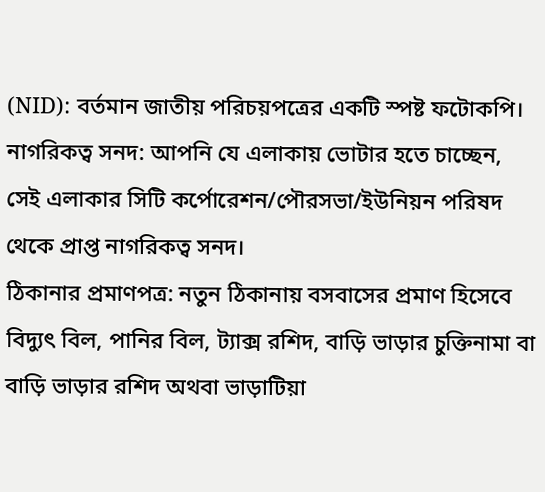(NID): বর্তমান জাতীয় পরিচয়পত্রের একটি স্পষ্ট ফটোকপি।
নাগরিকত্ব সনদ: আপনি যে এলাকায় ভোটার হতে চাচ্ছেন, সেই এলাকার সিটি কর্পোরেশন/পৌরসভা/ইউনিয়ন পরিষদ থেকে প্রাপ্ত নাগরিকত্ব সনদ।
ঠিকানার প্রমাণপত্র: নতুন ঠিকানায় বসবাসের প্রমাণ হিসেবে বিদ্যুৎ বিল, পানির বিল, ট্যাক্স রশিদ, বাড়ি ভাড়ার চুক্তিনামা বা বাড়ি ভাড়ার রশিদ অথবা ভাড়াটিয়া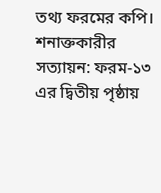তথ্য ফরমের কপি।
শনাক্তকারীর সত্যায়ন: ফরম-১৩ এর দ্বিতীয় পৃষ্ঠায়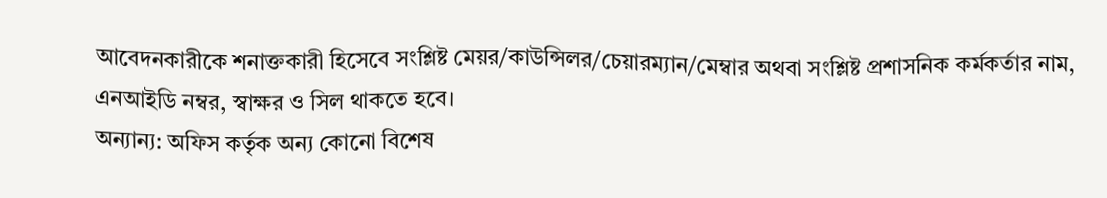আবেদনকারীকে শনাক্তকারী হিসেবে সংশ্লিষ্ট মেয়র/কাউন্সিলর/চেয়ারম্যান/মেম্বার অথবা সংশ্লিষ্ট প্রশাসনিক কর্মকর্তার নাম, এনআইডি নম্বর, স্বাক্ষর ও সিল থাকতে হবে।
অন্যান্য: অফিস কর্তৃক অন্য কোনো বিশেষ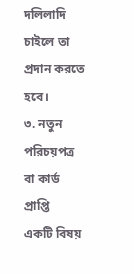দলিলাদি চাইলে তা প্রদান করতে হবে।
৩. নতুন পরিচয়পত্র বা কার্ড প্রাপ্তি
একটি বিষয়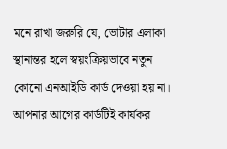মনে রাখা জরুরি যে, ভোটার এলাকা স্থানান্তর হলে স্বয়ংক্রিয়ভাবে নতুন কোনো এনআইডি কার্ড দেওয়া হয় না। আপনার আগের কার্ডটিই কার্যকর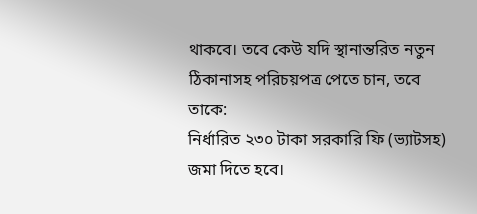থাকবে। তবে কেউ যদি স্থানান্তরিত নতুন ঠিকানাসহ পরিচয়পত্র পেতে চান, তবে তাকে:
নির্ধারিত ২৩০ টাকা সরকারি ফি (ভ্যাটসহ) জমা দিতে হবে।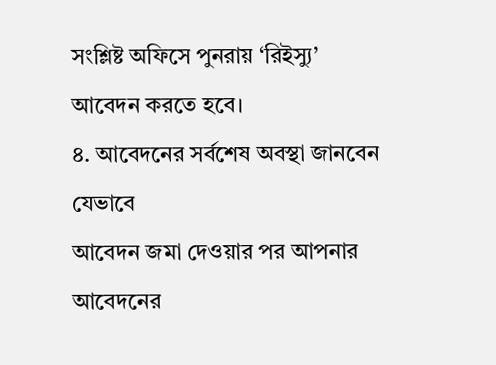সংশ্লিষ্ট অফিসে পুনরায় ‘রিইস্যু’ আবেদন করতে হবে।
৪. আবেদনের সর্বশেষ অবস্থা জানবেন যেভাবে
আবেদন জমা দেওয়ার পর আপনার আবেদনের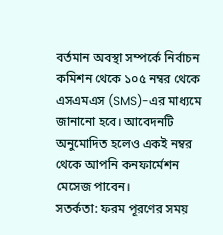বর্তমান অবস্থা সম্পর্কে নির্বাচন কমিশন থেকে ১০৫ নম্বর থেকে এসএমএস (SMS)-এর মাধ্যমে জানানো হবে। আবেদনটি অনুমোদিত হলেও একই নম্বর থেকে আপনি কনফার্মেশন মেসেজ পাবেন।
সতর্কতা: ফরম পূরণের সময়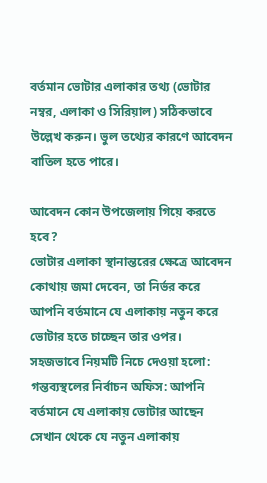বর্তমান ভোটার এলাকার তথ্য (ভোটার নম্বর, এলাকা ও সিরিয়াল) সঠিকভাবে উল্লেখ করুন। ভুল তথ্যের কারণে আবেদন বাতিল হতে পারে।

আবেদন কোন উপজেলায় গিয়ে করতে হবে?
ভোটার এলাকা স্থানান্তরের ক্ষেত্রে আবেদন কোথায় জমা দেবেন, তা নির্ভর করে আপনি বর্তমানে যে এলাকায় নতুন করে ভোটার হতে চাচ্ছেন তার ওপর।
সহজভাবে নিয়মটি নিচে দেওয়া হলো:
গন্তব্যস্থলের নির্বাচন অফিস: আপনি বর্তমানে যে এলাকায় ভোটার আছেন সেখান থেকে যে নতুন এলাকায়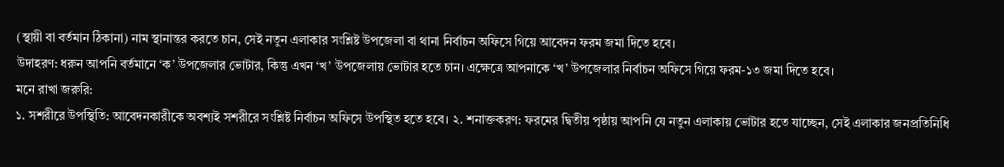(স্থায়ী বা বর্তমান ঠিকানা) নাম স্থানান্তর করতে চান, সেই নতুন এলাকার সংশ্লিষ্ট উপজেলা বা থানা নির্বাচন অফিসে গিয়ে আবেদন ফরম জমা দিতে হবে।
উদাহরণ: ধরুন আপনি বর্তমানে ‘ক’ উপজেলার ভোটার, কিন্তু এখন ‘খ’ উপজেলায় ভোটার হতে চান। এক্ষেত্রে আপনাকে ‘খ’ উপজেলার নির্বাচন অফিসে গিয়ে ফরম-১৩ জমা দিতে হবে।
মনে রাখা জরুরি:
১. সশরীরে উপস্থিতি: আবেদনকারীকে অবশ্যই সশরীরে সংশ্লিষ্ট নির্বাচন অফিসে উপস্থিত হতে হবে। ২. শনাক্তকরণ: ফরমের দ্বিতীয় পৃষ্ঠায় আপনি যে নতুন এলাকায় ভোটার হতে যাচ্ছেন, সেই এলাকার জনপ্রতিনিধি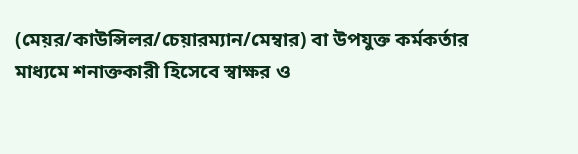(মেয়র/কাউন্সিলর/চেয়ারম্যান/মেম্বার) বা উপযুক্ত কর্মকর্তার মাধ্যমে শনাক্তকারী হিসেবে স্বাক্ষর ও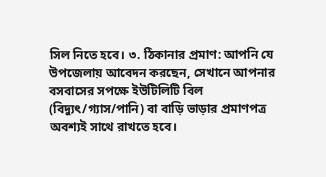সিল নিতে হবে। ৩. ঠিকানার প্রমাণ: আপনি যে উপজেলায় আবেদন করছেন, সেখানে আপনার বসবাসের সপক্ষে ইউটিলিটি বিল (বিদ্যুৎ/গ্যাস/পানি) বা বাড়ি ভাড়ার প্রমাণপত্র অবশ্যই সাথে রাখতে হবে।